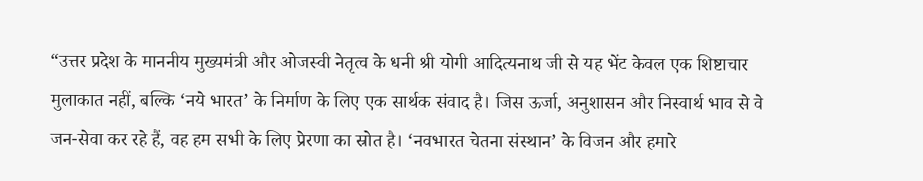“उत्तर प्रदेश के माननीय मुख्यमंत्री और ओजस्वी नेतृत्व के धनी श्री योगी आदित्यनाथ जी से यह भेंट केवल एक शिष्टाचार मुलाकात नहीं, बल्कि ‘नये भारत’ के निर्माण के लिए एक सार्थक संवाद है। जिस ऊर्जा, अनुशासन और निस्वार्थ भाव से वे जन-सेवा कर रहे हैं, वह हम सभी के लिए प्रेरणा का स्रोत है। ‘नवभारत चेतना संस्थान’ के विजन और हमारे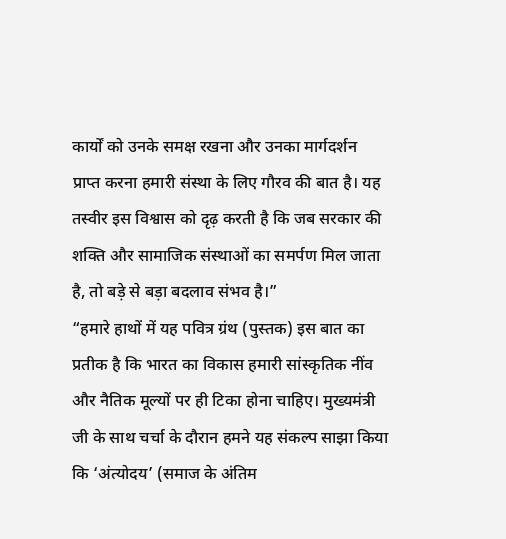कार्यों को उनके समक्ष रखना और उनका मार्गदर्शन प्राप्त करना हमारी संस्था के लिए गौरव की बात है। यह तस्वीर इस विश्वास को दृढ़ करती है कि जब सरकार की शक्ति और सामाजिक संस्थाओं का समर्पण मिल जाता है, तो बड़े से बड़ा बदलाव संभव है।”
“हमारे हाथों में यह पवित्र ग्रंथ (पुस्तक) इस बात का प्रतीक है कि भारत का विकास हमारी सांस्कृतिक नींव और नैतिक मूल्यों पर ही टिका होना चाहिए। मुख्यमंत्री जी के साथ चर्चा के दौरान हमने यह संकल्प साझा किया कि ‘अंत्योदय’ (समाज के अंतिम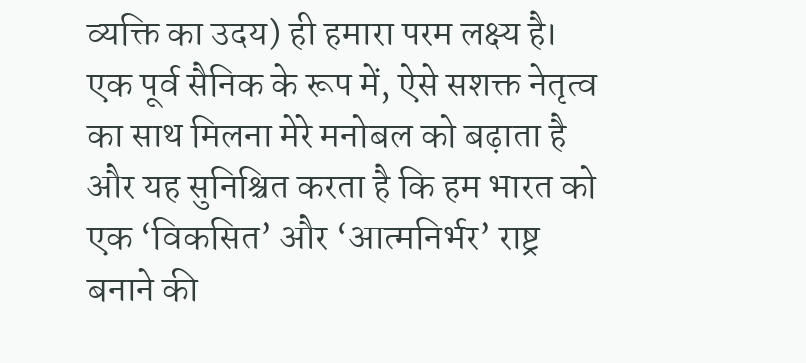व्यक्ति का उदय) ही हमारा परम लक्ष्य है। एक पूर्व सैनिक के रूप में, ऐसे सशक्त नेतृत्व का साथ मिलना मेरे मनोबल को बढ़ाता है और यह सुनिश्चित करता है कि हम भारत को एक ‘विकसित’ और ‘आत्मनिर्भर’ राष्ट्र बनाने की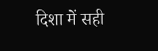दिशा में सही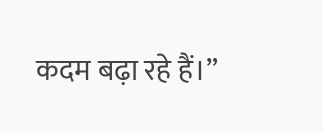कदम बढ़ा रहे हैं।”